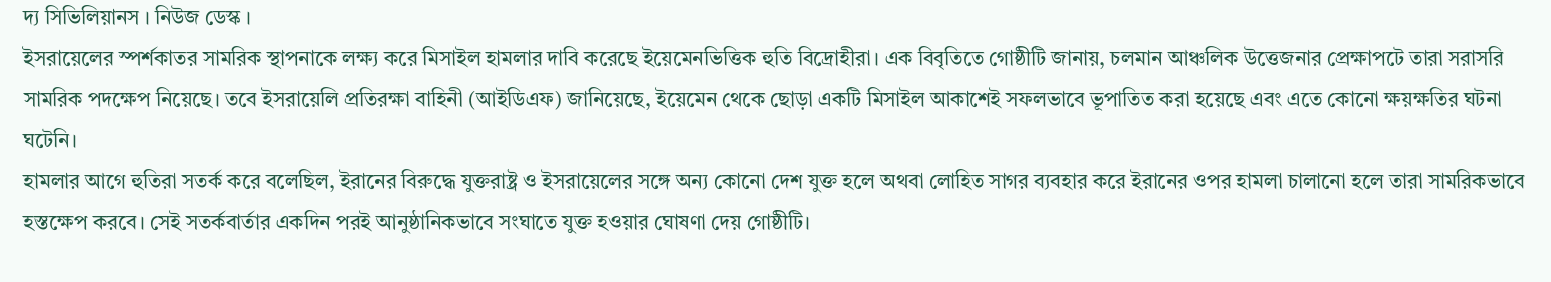দ্য সিভিলিয়ানস । নিউজ ডেস্ক ।
ইসরায়েলের স্পর্শকাতর সামরিক স্থাপনাকে লক্ষ্য করে মিসাইল হামলার দাবি করেছে ইয়েমেনভিত্তিক হুতি বিদ্রোহীরা। এক বিবৃতিতে গোষ্ঠীটি জানায়, চলমান আঞ্চলিক উত্তেজনার প্রেক্ষাপটে তারা সরাসরি সামরিক পদক্ষেপ নিয়েছে। তবে ইসরায়েলি প্রতিরক্ষা বাহিনী (আইডিএফ) জানিয়েছে, ইয়েমেন থেকে ছোড়া একটি মিসাইল আকাশেই সফলভাবে ভূপাতিত করা হয়েছে এবং এতে কোনো ক্ষয়ক্ষতির ঘটনা ঘটেনি।
হামলার আগে হুতিরা সতর্ক করে বলেছিল, ইরানের বিরুদ্ধে যুক্তরাষ্ট্র ও ইসরায়েলের সঙ্গে অন্য কোনো দেশ যুক্ত হলে অথবা লোহিত সাগর ব্যবহার করে ইরানের ওপর হামলা চালানো হলে তারা সামরিকভাবে হস্তক্ষেপ করবে। সেই সতর্কবার্তার একদিন পরই আনুষ্ঠানিকভাবে সংঘাতে যুক্ত হওয়ার ঘোষণা দেয় গোষ্ঠীটি।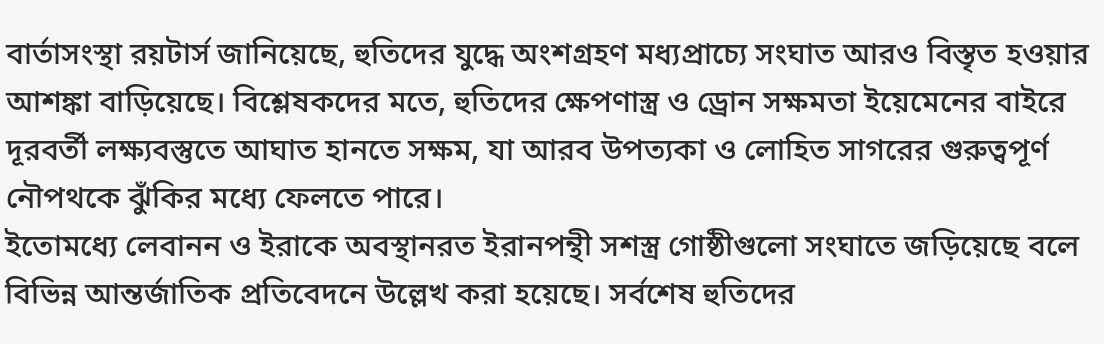বার্তাসংস্থা রয়টার্স জানিয়েছে, হুতিদের যুদ্ধে অংশগ্রহণ মধ্যপ্রাচ্যে সংঘাত আরও বিস্তৃত হওয়ার আশঙ্কা বাড়িয়েছে। বিশ্লেষকদের মতে, হুতিদের ক্ষেপণাস্ত্র ও ড্রোন সক্ষমতা ইয়েমেনের বাইরে দূরবর্তী লক্ষ্যবস্তুতে আঘাত হানতে সক্ষম, যা আরব উপত্যকা ও লোহিত সাগরের গুরুত্বপূর্ণ নৌপথকে ঝুঁকির মধ্যে ফেলতে পারে।
ইতোমধ্যে লেবানন ও ইরাকে অবস্থানরত ইরানপন্থী সশস্ত্র গোষ্ঠীগুলো সংঘাতে জড়িয়েছে বলে বিভিন্ন আন্তর্জাতিক প্রতিবেদনে উল্লেখ করা হয়েছে। সর্বশেষ হুতিদের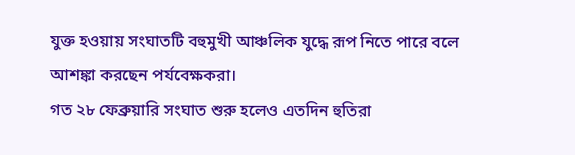যুক্ত হওয়ায় সংঘাতটি বহুমুখী আঞ্চলিক যুদ্ধে রূপ নিতে পারে বলে আশঙ্কা করছেন পর্যবেক্ষকরা।
গত ২৮ ফেব্রুয়ারি সংঘাত শুরু হলেও এতদিন হুতিরা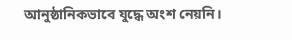আনুষ্ঠানিকভাবে যুদ্ধে অংশ নেয়নি।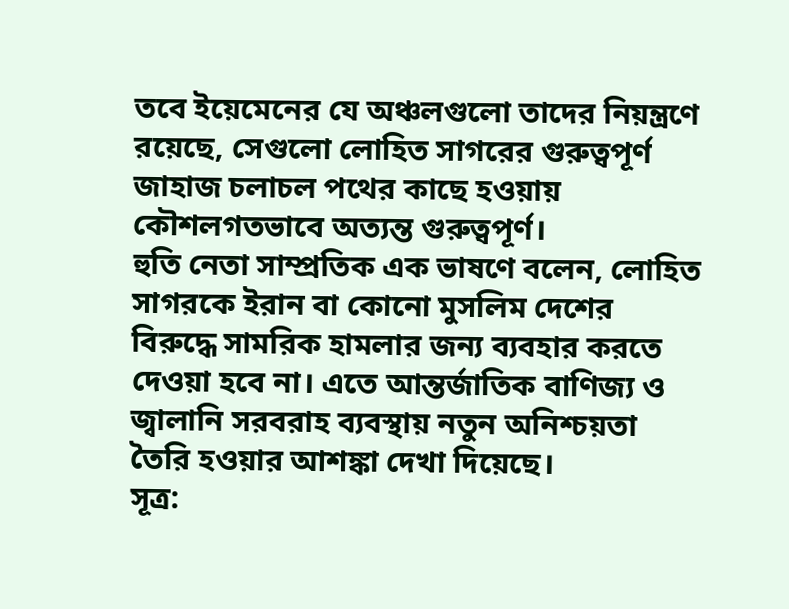তবে ইয়েমেনের যে অঞ্চলগুলো তাদের নিয়ন্ত্রণে রয়েছে, সেগুলো লোহিত সাগরের গুরুত্বপূর্ণ জাহাজ চলাচল পথের কাছে হওয়ায় কৌশলগতভাবে অত্যন্ত গুরুত্বপূর্ণ।
হুতি নেতা সাম্প্রতিক এক ভাষণে বলেন, লোহিত সাগরকে ইরান বা কোনো মুসলিম দেশের বিরুদ্ধে সামরিক হামলার জন্য ব্যবহার করতে দেওয়া হবে না। এতে আন্তর্জাতিক বাণিজ্য ও জ্বালানি সরবরাহ ব্যবস্থায় নতুন অনিশ্চয়তা তৈরি হওয়ার আশঙ্কা দেখা দিয়েছে।
সূত্র: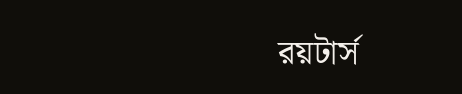রয়টার্স